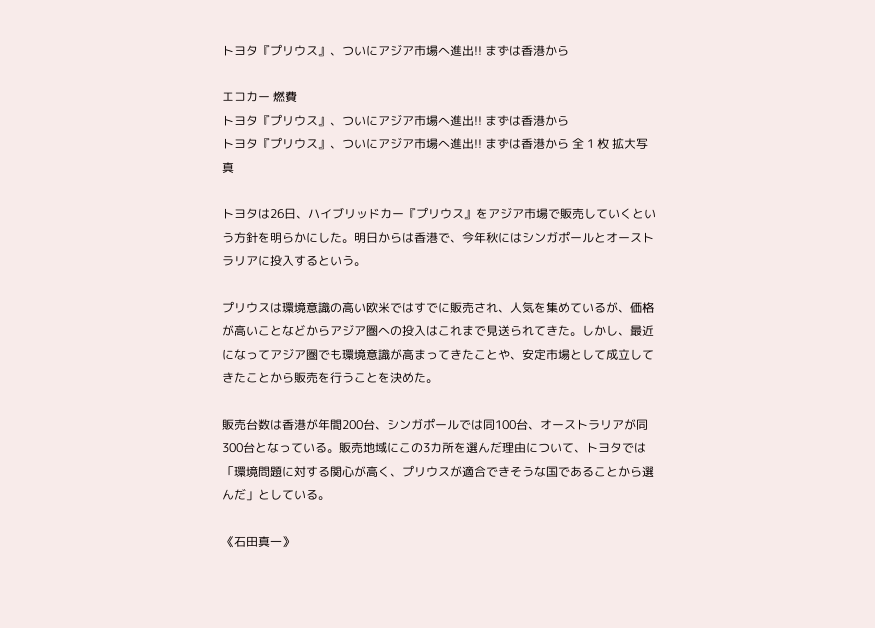トヨタ『プリウス』、ついにアジア市場へ進出!! まずは香港から

エコカー 燃費
トヨタ『プリウス』、ついにアジア市場へ進出!! まずは香港から
トヨタ『プリウス』、ついにアジア市場へ進出!! まずは香港から 全 1 枚 拡大写真

トヨタは26日、ハイブリッドカー『プリウス』をアジア市場で販売していくという方針を明らかにした。明日からは香港で、今年秋にはシンガポールとオーストラリアに投入するという。

プリウスは環境意識の高い欧米ではすでに販売され、人気を集めているが、価格が高いことなどからアジア圏への投入はこれまで見送られてきた。しかし、最近になってアジア圏でも環境意識が高まってきたことや、安定市場として成立してきたことから販売を行うことを決めた。

販売台数は香港が年間200台、シンガポールでは同100台、オーストラリアが同300台となっている。販売地域にこの3カ所を選んだ理由について、トヨタでは「環境問題に対する関心が高く、プリウスが適合できそうな国であることから選んだ」としている。

《石田真一》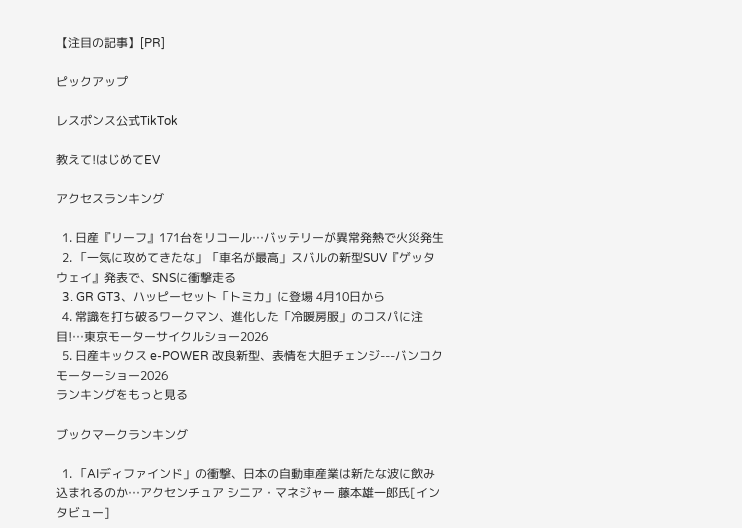【注目の記事】[PR]

ピックアップ

レスポンス公式TikTok

教えて!はじめてEV

アクセスランキング

  1. 日産『リーフ』171台をリコール…バッテリーが異常発熱で火災発生
  2. 「一気に攻めてきたな」「車名が最高」スバルの新型SUV『ゲッタウェイ』発表で、SNSに衝撃走る
  3. GR GT3、ハッピーセット「トミカ」に登場 4月10日から
  4. 常識を打ち破るワークマン、進化した「冷暖房服」のコスパに注目!…東京モーターサイクルショー2026
  5. 日産キックス e-POWER 改良新型、表情を大胆チェンジ---バンコクモーターショー2026
ランキングをもっと見る

ブックマークランキング

  1. 「AIディファインド」の衝撃、日本の自動車産業は新たな波に飲み込まれるのか…アクセンチュア シニア・マネジャー 藤本雄一郎氏[インタビュー]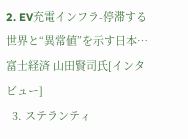2. EV充電インフラ-停滞する世界と“異常値”を示す日本…富士経済 山田賢司氏[インタビュー]
  3. ステランティ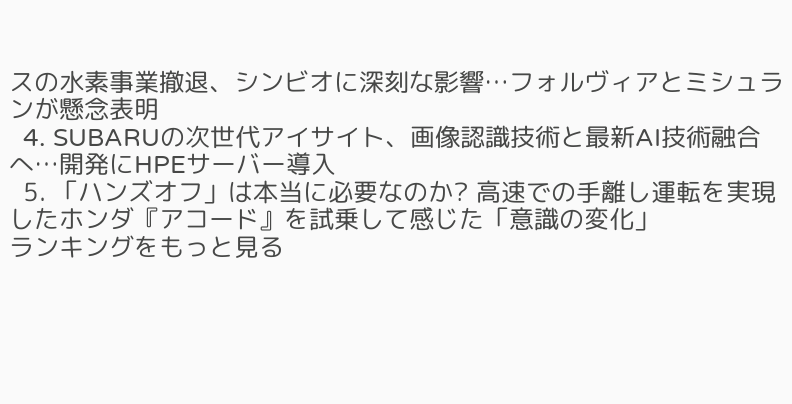スの水素事業撤退、シンビオに深刻な影響…フォルヴィアとミシュランが懸念表明
  4. SUBARUの次世代アイサイト、画像認識技術と最新AI技術融合へ…開発にHPEサーバー導入
  5. 「ハンズオフ」は本当に必要なのか? 高速での手離し運転を実現したホンダ『アコード』を試乗して感じた「意識の変化」
ランキングをもっと見る